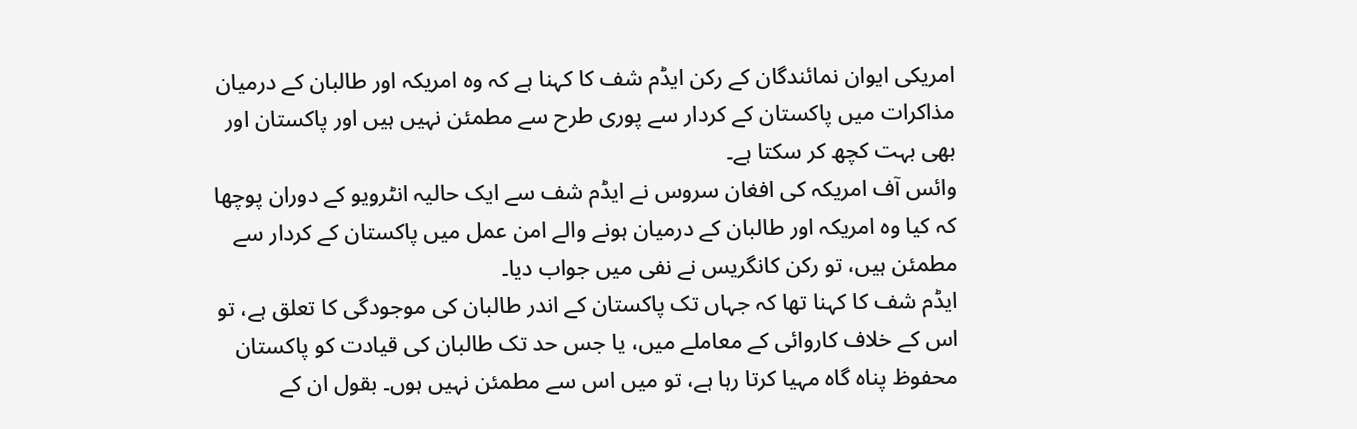امریکی ایوان نمائندگان کے رکن ایڈم شف کا کہنا ہے کہ وہ امریکہ اور طالبان کے درمیان مذاکرات میں پاکستان کے کردار سے پوری طرح سے مطمئن نہیں ہیں اور پاکستان اور بھی بہت کچھ کر سکتا ہے۔
وائس آف امریکہ کی افغان سروس نے ایڈم شف سے ایک حالیہ انٹرویو کے دوران پوچھا کہ کیا وہ امریکہ اور طالبان کے درمیان ہونے والے امن عمل میں پاکستان کے کردار سے مطمئن ہیں، تو رکن کانگریس نے نفی میں جواب دیا۔
ایڈم شف کا کہنا تھا کہ جہاں تک پاکستان کے اندر طالبان کی موجودگی کا تعلق ہے، تو اس کے خلاف کاروائی کے معاملے میں، یا جس حد تک طالبان کی قیادت کو پاکستان محفوظ پناہ گاہ مہیا کرتا رہا ہے، تو میں اس سے مطمئن نہیں ہوں۔ بقول ان کے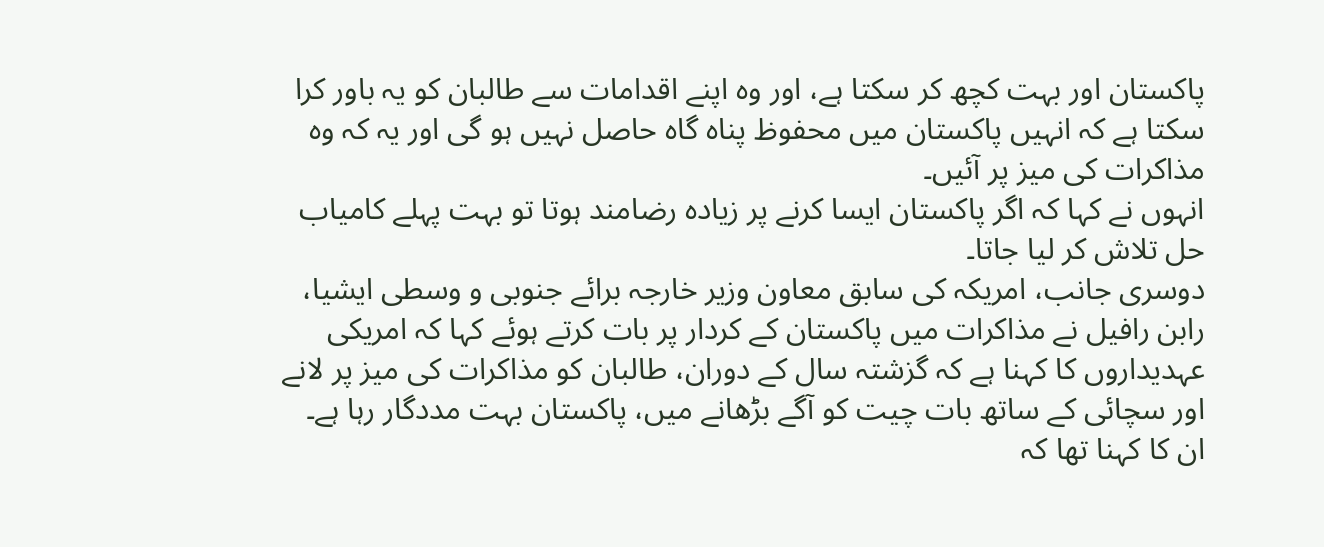پاکستان اور بہت کچھ کر سکتا ہے، اور وہ اپنے اقدامات سے طالبان کو یہ باور کرا سکتا ہے کہ انہیں پاکستان میں محفوظ پناہ گاہ حاصل نہیں ہو گی اور یہ کہ وہ مذاکرات کی میز پر آئیں۔
انہوں نے کہا کہ اگر پاکستان ایسا کرنے پر زیادہ رضامند ہوتا تو بہت پہلے کامیاب حل تلاش کر لیا جاتا۔
دوسری جانب، امریکہ کی سابق معاون وزیر خارجہ برائے جنوبی و وسطی ایشیا، رابن رافیل نے مذاکرات میں پاکستان کے کردار پر بات کرتے ہوئے کہا کہ امریکی عہدیداروں کا کہنا ہے کہ گزشتہ سال کے دوران، طالبان کو مذاکرات کی میز پر لانے اور سچائی کے ساتھ بات چیت کو آگے بڑھانے میں، پاکستان بہت مددگار رہا ہے۔
ان کا کہنا تھا کہ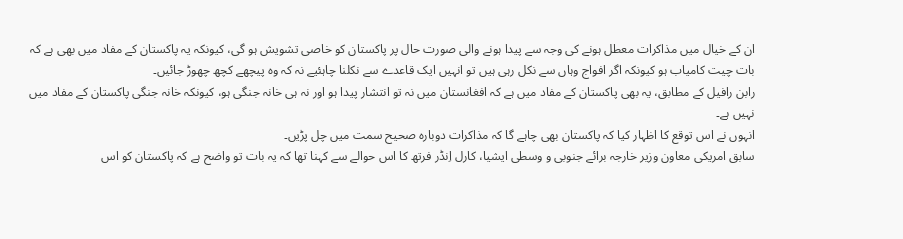ان کے خیال میں مذاکرات معطل ہونے کی وجہ سے پیدا ہونے والی صورت حال پر پاکستان کو خاصی تشویش ہو گی، کیونکہ یہ پاکستان کے مفاد میں بھی ہے کہ بات چیت کامیاب ہو کیونکہ اگر افواج وہاں سے نکل رہی ہیں تو انہیں ایک قاعدے سے نکلنا چاہئیے نہ کہ وہ پیچھے کچھ چھوڑ جائیں۔
رابن رافیل کے مطابق، یہ بھی پاکستان کے مفاد میں ہے کہ افغانستان میں نہ تو انتشار پیدا ہو اور نہ ہی خانہ جنگی ہو، کیونکہ خانہ جنگی پاکستان کے مفاد میں نہیں ہے۔
انہوں نے اس توقع کا اظہار کیا کہ پاکستان بھی چاہے گا کہ مذاکرات دوبارہ صحیح سمت میں چل پڑیں۔
سابق امریکی معاون وزیر خارجہ برائے جنوبی و وسطی ایشیا، کارل اِنڈر فرتھ کا اس حوالے سے کہنا تھا کہ یہ بات تو واضح ہے کہ پاکستان کو اس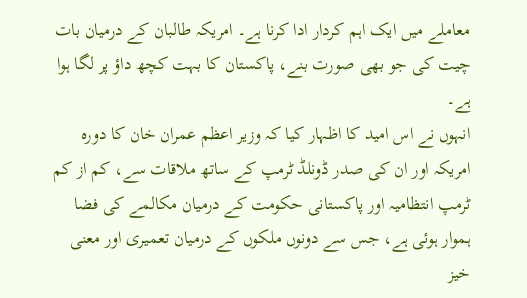معاملے میں ایک اہم کردار ادا کرنا ہے۔ امریکہ طالبان کے درمیان بات چیت کی جو بھی صورت بنے، پاکستان کا بہت کچھ داؤ پر لگا ہوا ہے۔
انہوں نے اس امید کا اظہار کیا کہ وزیر اعظم عمران خان کا دورہ امریکہ اور ان کی صدر ڈونلڈ ٹرمپ کے ساتھ ملاقات سے، کم از کم ٹرمپ انتظامیہ اور پاکستانی حکومت کے درمیان مکالمے کی فضا ہموار ہوئی ہے، جس سے دونوں ملکوں کے درمیان تعمیری اور معنی خیز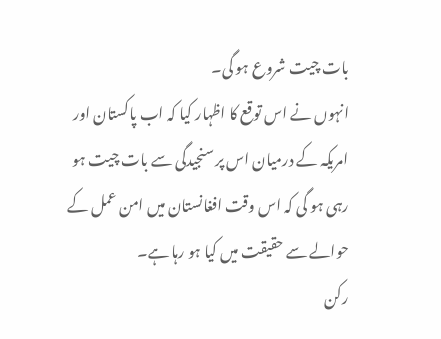بات چیت شروع ہو گی۔
انہوں نے اس توقع کا اظہار کیا کہ اب پاکستان اور امریکہ کے درمیان اس پر سنجیدگی سے بات چیت ہو رہی ہو گی کہ اس وقت افغانستان میں امن عمل کے حوالے سے حقیقت میں کیا ہو رہا ہے۔
رکن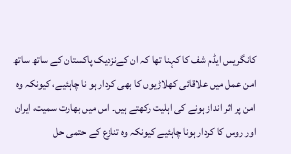کانگریس ایڈم شف کا کہنا تھا کہ ان کےنزدیک پاکستان کے ساتھ ساتھ امن عمل میں علاقائی کھلاڑیوں کا بھی کردار ہو نا چاہئیے، کیونکہ وہ امن پر اثر انداز ہونے کی اہلیت رکھتے ہیں۔ اس میں بھارت سمیت، ایران اور روس کا کردار ہونا چاہئیے کیونکہ وہ تنازع کے حتمی حل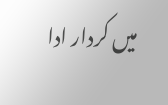میں کردار ادا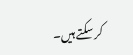کر سکتے ہیں۔